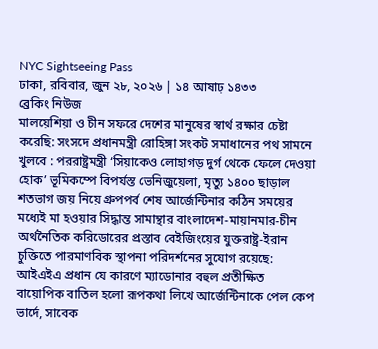NYC Sightseeing Pass
ঢাকা, রবিবার, জুন ২৮, ২০২৬ | ১৪ আষাঢ় ১৪৩৩
ব্রেকিং নিউজ
মালয়েশিয়া ও চীন সফরে দেশের মানুষের স্বার্থ রক্ষার চেষ্টা করেছি: সংসদে প্রধানমন্ত্রী রোহিঙ্গা সংকট সমাধানের পথ সামনে খুলবে : পররাষ্ট্রমন্ত্রী ‘সিয়াকেও লোহাগড় দুর্গ থেকে ফেলে দেওয়া হোক’ ভূমিকম্পে বিপর্যস্ত ভেনিজুয়েলা, মৃত্যু ১৪০০ ছাড়াল শতভাগ জয় নিয়ে গ্রুপপর্ব শেষ আর্জেন্টিনার কঠিন সময়ের মধ্যেই মা হওয়ার সিদ্ধান্ত সামান্থার বাংলাদেশ-মায়ানমার-চীন অর্থনৈতিক করিডোরের প্রস্তাব বেইজিংয়ের যুক্তরাষ্ট্র-ইরান চুক্তিতে পারমাণবিক স্থাপনা পরিদর্শনের সুযোগ রয়েছে: আইএইএ প্রধান যে কারণে ম্যাডোনার বহুল প্রতীক্ষিত বায়োপিক বাতিল হলো রূপকথা লিখে আর্জেন্টিনাকে পেল কেপ ভার্দে, সাবেক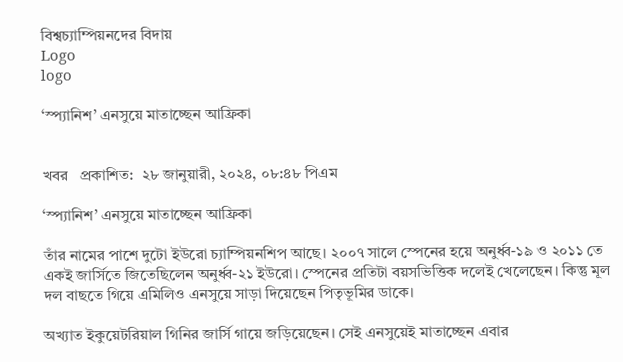বিশ্বচ্যাম্পিয়নদের বিদায়
Logo
logo

‘স্প্যানিশ’ এনসুয়ে মাতাচ্ছেন আফ্রিকা


খবর   প্রকাশিত:  ২৮ জানুয়ারী, ২০২৪, ০৮:৪৮ পিএম

‘স্প্যানিশ’ এনসুয়ে মাতাচ্ছেন আফ্রিকা

তাঁর নামের পাশে দুটো ইউরো চ্যাম্পিয়নশিপ আছে। ২০০৭ সালে স্পেনের হয়ে অনুর্ধ্ব-১৯ ও ২০১১ তে একই জার্সিতে জিতেছিলেন অনুর্ধ্ব-২১ ইউরো। স্পেনের প্রতিটা বয়সভিত্তিক দলেই খেলেছেন। কিন্তু মূল দল বাছতে গিয়ে এমিলিও এনসুয়ে সাড়া দিয়েছেন পিতৃভূমির ডাকে।

অখ্যাত ইকুয়েটরিয়াল গিনির জার্সি গায়ে জড়িয়েছেন। সেই এনসুয়েই মাতাচ্ছেন এবার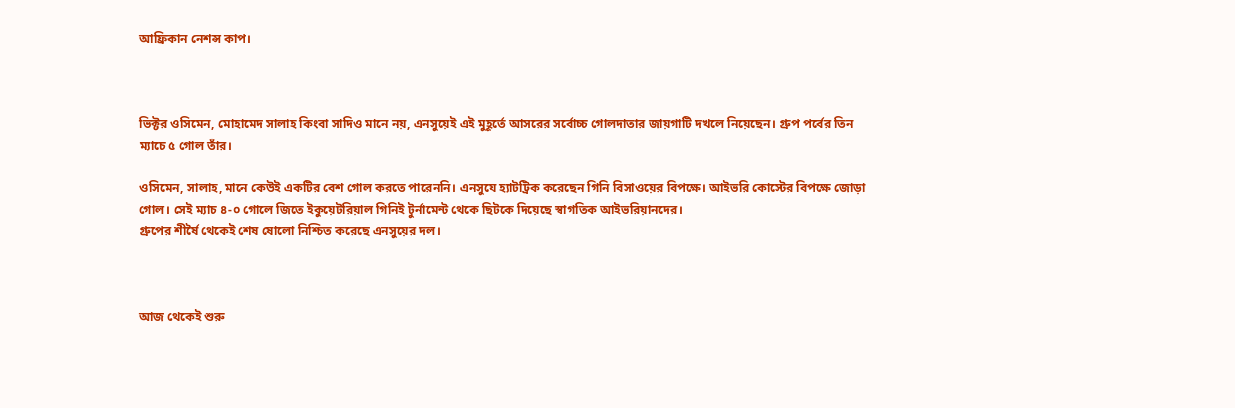আফ্রিকান নেশন্স কাপ।



ভিক্টর ওসিমেন, মোহামেদ সালাহ কিংবা সাদিও মানে নয়, এনসুয়েই এই মুহূর্তে আসরের সর্বোচ্চ গোলদাতার জায়গাটি দখলে নিয়েছেন। গ্রুপ পর্বের তিন ম্যাচে ৫ গোল তাঁর।

ওসিমেন, সালাহ, মানে কেউই একটির বেশ গোল করতে পারেননি। এনসুযে হ্যাটট্রিক করেছেন গিনি বিসাওয়ের বিপক্ষে। আইভরি কোস্টের বিপক্ষে জোড়া গোল। সেই ম্যাচ ৪-০ গোলে জিতে ইকুয়েটরিয়াল গিনিই টুর্নামেন্ট থেকে ছিটকে দিয়েছে স্বাগতিক আইভরিয়ানদের।
গ্রুপের শীর্ষৈ থেকেই শেষ ষোলো নিশ্চিত করেছে এনসুয়ের দল।



আজ থেকেই শুরু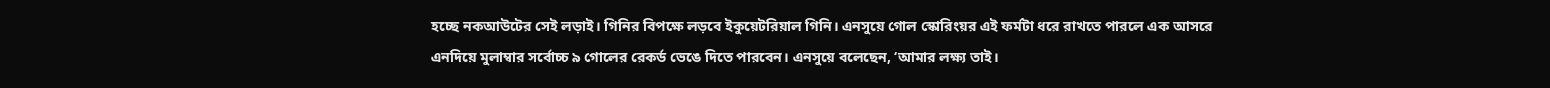হচ্ছে নকআউটের সেই লড়াই। গিনির বিপক্ষে লড়বে ইকুয়েটরিয়াল গিনি। এনসুয়ে গোল স্কোরিংয়র এই ফর্মটা ধরে রাখতে পারলে এক আসরে এনদিয়ে মুলাম্বার সর্বোচ্চ ৯ গোলের রেকর্ড ভেঙে দিতে পারবেন। এনসুয়ে বলেছেন, ‘আমার লক্ষ্য তাই।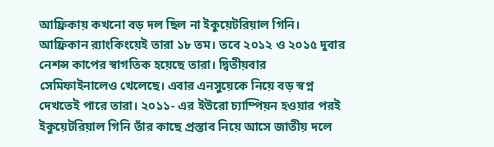আফ্রিকায় কখনো বড় দল ছিল না ইকুয়েটরিয়াল গিনি। আফ্রিকান র‌্যাংকিংয়েই তারা ১৮ তম। তবে ২০১২ ও ২০১৫ দুবার নেশন্স কাপের স্বাগতিক হয়েছে তারা। দ্বিতীয়বার সেমিফাইনালেও খেলেছে। এবার এনসুয়েকে নিয়ে বড় স্বপ্ন দেখতেই পারে তারা। ২০১১- এর ইউরো চ্যাম্পিয়ন হওয়ার পরই ইকুয়েটরিয়াল গিনি তাঁর কাছে প্রস্তাব নিয়ে আসে জাতীয় দলে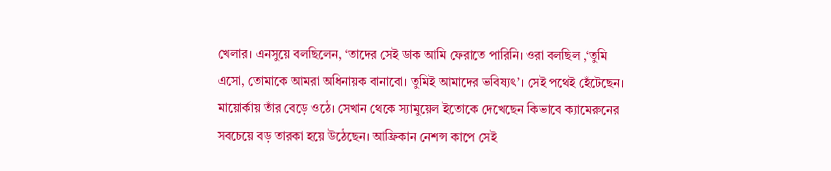খেলার। এনসুয়ে বলছিলেন, ‘তাদের সেই ডাক আমি ফেরাতে পারিনি। ওরা বলছিল ,‘তুমি এসো, তোমাকে আমরা অধিনায়ক বানাবো। তুমিই আমাদের ভবিষ্যৎ’। সেই পথেই হেঁটেছেন। মায়োর্কায় তাঁর বেড়ে ওঠে। সেখান থেকে স্যামুয়েল ইতোকে দেখেছেন কিভাবে ক্যামেরুনের সবচেয়ে বড় তারকা হয়ে উঠেছেন। আফ্রিকান নেশন্স কাপে সেই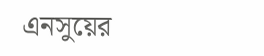এনসুয়ের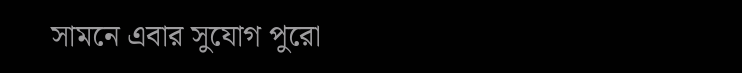সামনে এবার সুযোগ পুরো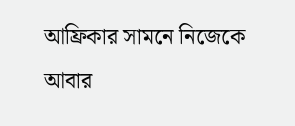আফ্রিকার সামনে নিজেকে আবার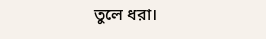তুলে ধরা।